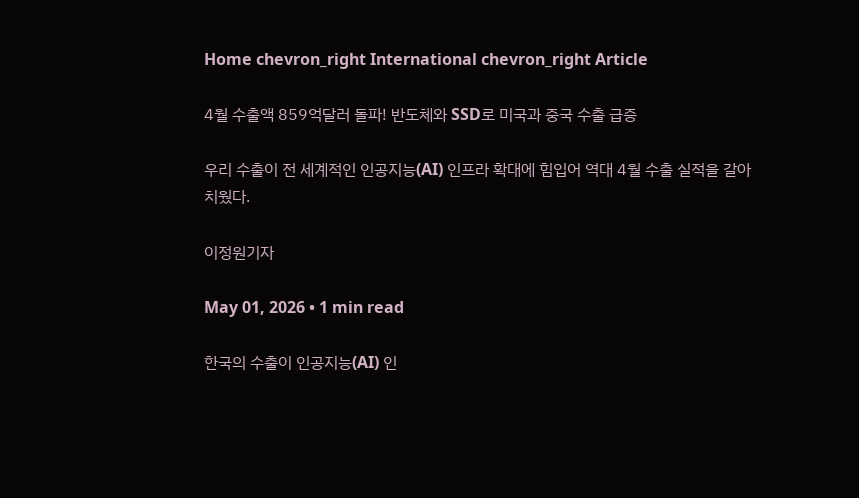Home chevron_right International chevron_right Article

4월 수출액 859억달러 돌파! 반도체와 SSD로 미국과 중국 수출 급증

우리 수출이 전 세계적인 인공지능(AI) 인프라 확대에 힘입어 역대 4월 수출 실적을 갈아치웠다.

이정원기자

May 01, 2026 • 1 min read

한국의 수출이 인공지능(AI) 인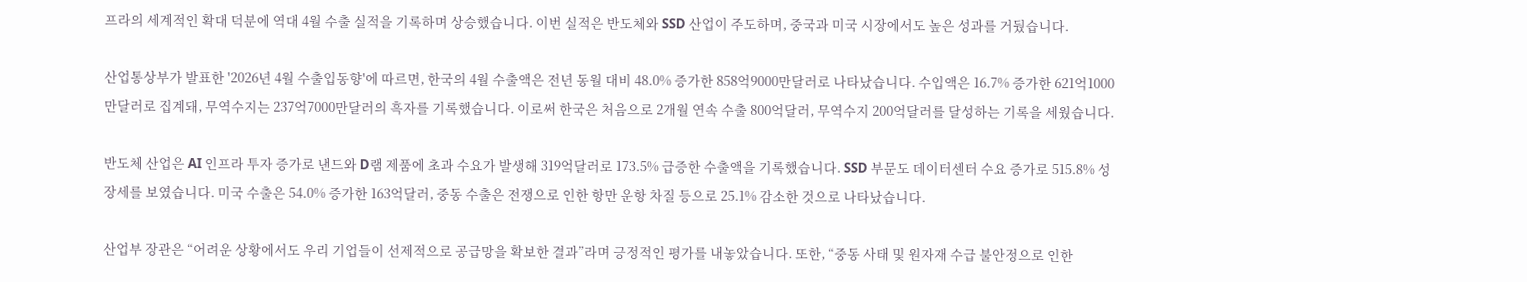프라의 세계적인 확대 덕분에 역대 4월 수출 실적을 기록하며 상승했습니다. 이번 실적은 반도체와 SSD 산업이 주도하며, 중국과 미국 시장에서도 높은 성과를 거뒀습니다.

산업통상부가 발표한 '2026년 4월 수출입동향'에 따르면, 한국의 4월 수출액은 전년 동월 대비 48.0% 증가한 858억9000만달러로 나타났습니다. 수입액은 16.7% 증가한 621억1000만달러로 집계돼, 무역수지는 237억7000만달러의 흑자를 기록했습니다. 이로써 한국은 처음으로 2개월 연속 수출 800억달러, 무역수지 200억달러를 달성하는 기록을 세웠습니다.

반도체 산업은 AI 인프라 투자 증가로 낸드와 D램 제품에 초과 수요가 발생해 319억달러로 173.5% 급증한 수출액을 기록했습니다. SSD 부문도 데이터센터 수요 증가로 515.8% 성장세를 보였습니다. 미국 수출은 54.0% 증가한 163억달러, 중동 수출은 전쟁으로 인한 항만 운항 차질 등으로 25.1% 감소한 것으로 나타났습니다.

산업부 장관은 “어려운 상황에서도 우리 기업들이 선제적으로 공급망을 확보한 결과”라며 긍정적인 평가를 내놓았습니다. 또한, “중동 사태 및 원자재 수급 불안정으로 인한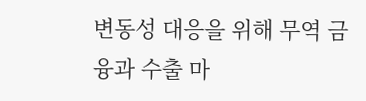변동성 대응을 위해 무역 금융과 수출 마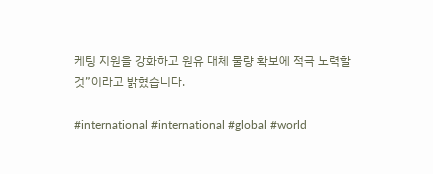케팅 지원을 강화하고 원유 대체 물량 확보에 적극 노력할 것”이라고 밝혔습니다.

#international #international #global #world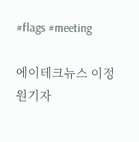#flags #meeting

에이테크뉴스 이정원기자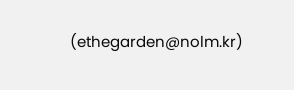(ethegarden@nolm.kr)